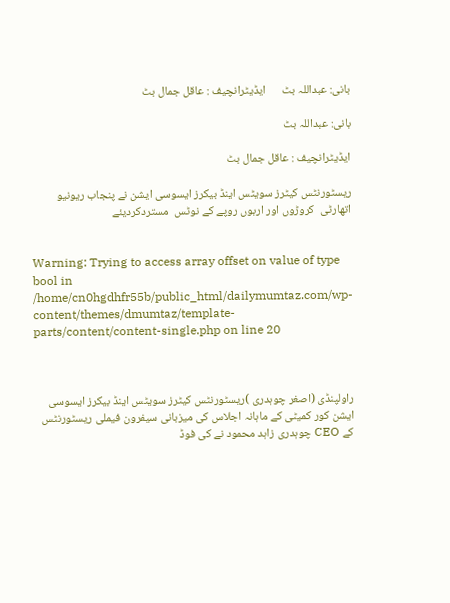بانی: عبداللہ بٹ      ایڈیٹرانچیف : عاقل جمال بٹ

بانی: عبداللہ بٹ

ایڈیٹرانچیف : عاقل جمال بٹ

ریسٹورنٹس کیٹرز سویٹس اینڈ بیکرز ایسوسی ایشن نے پنجاب ریونیو اتھارٹی  کروڑوں اور اربوں روپے کے نوٹس  مستردکردیئے


Warning: Trying to access array offset on value of type bool in /home/cn0hgdhfr55b/public_html/dailymumtaz.com/wp-content/themes/dmumtaz/template-parts/content/content-single.php on line 20



راولپنڈی (اصغر چوہدری )ریسٹورنٹس کیٹرز سویٹس اینڈ بیکرز ایسوسی ایشن کور کمیٹی کے ماہانہ اجلاس کی میزبانی سیفرون فیملی ریسٹورنٹس کے CEO چوہدری زاہد محمود نے کی فوڈ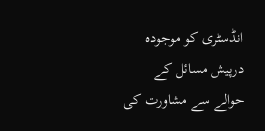انڈسٹری کو موجودہ درپیش مسائل کے حوالے سے مشاورت کی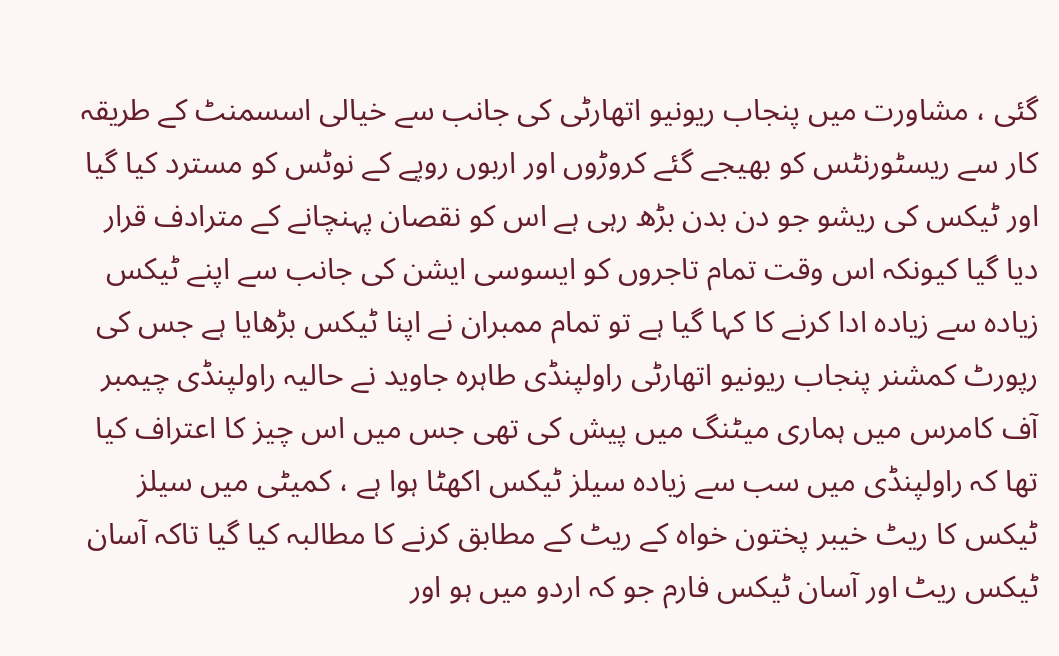گئی ، مشاورت میں پنجاب ریونیو اتھارٹی کی جانب سے خیالی اسسمنٹ کے طریقہ کار سے ریسٹورنٹس کو بھیجے گئے کروڑوں اور اربوں روپے کے نوٹس کو مسترد کیا گیا اور ٹیکس کی ریشو جو دن بدن بڑھ رہی ہے اس کو نقصان پہنچانے کے مترادف قرار دیا گیا کیونکہ اس وقت تمام تاجروں کو ایسوسی ایشن کی جانب سے اپنے ٹیکس زیادہ سے زیادہ ادا کرنے کا کہا گیا ہے تو تمام ممبران نے اپنا ٹیکس بڑھایا ہے جس کی رپورٹ کمشنر پنجاب ریونیو اتھارٹی راولپنڈی طاہرہ جاوید نے حالیہ راولپنڈی چیمبر آف کامرس میں ہماری میٹنگ میں پیش کی تھی جس میں اس چیز کا اعتراف کیا تھا کہ راولپنڈی میں سب سے زیادہ سیلز ٹیکس اکھٹا ہوا ہے ، کمیٹی میں سیلز ٹیکس کا ریٹ خیبر پختون خواہ کے ریٹ کے مطابق کرنے کا مطالبہ کیا گیا تاکہ آسان ٹیکس ریٹ اور آسان ٹیکس فارم جو کہ اردو میں ہو اور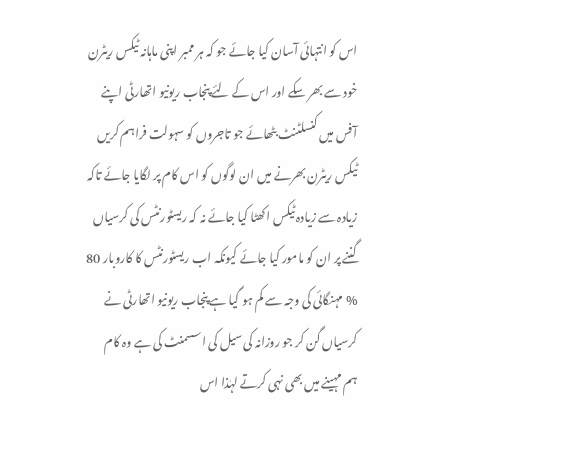اس کو انتہائی آسان کیا جائے جو کہ ہر ممبر اپنی ماہانہ ٹیکس ریٹرن خود سے بھر سکے اور اس کے لئے پنجاب ریونیو اتھارٹی اپنے آفس میں کنسلٹنٹ بٹھائے جو تاجروں کو سہولت فراہم کریں ٹیکس ریٹرن بھرنے میں ان لوگوں کو اس کام پر لگایا جائے تاکہ زیادہ سے زیادہ ٹیکس اکھٹا کیا جائے نہ کہ ریسٹورنٹس کی کرسیاں گننے پر ان کو مامور کیا جائے کیونکہ اب ریسٹورنٹس کا کاروبار 80 % مہنگائی کی وجہ سے کم ہو گیا ہے پنجاب ریونیو اتھارٹی نے کرسیاں گن کر جو روزانہ کی سیل کی اسسمنٹ کی ہے وہ کام ہم مہینے میں بھی نہی کرتے لہٰذا اس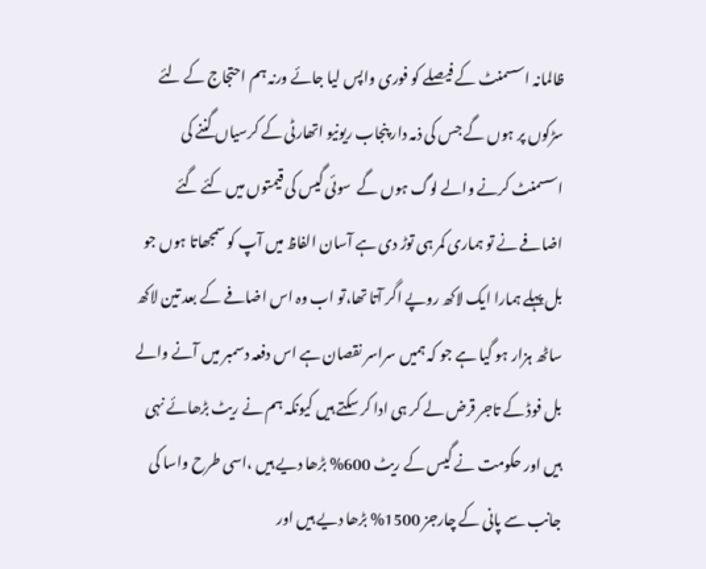ظالمانہ اسسمنٹ کے فیصلے کو فوری واپس لیا جائے ورنہ ہم احتجاج کے لئے سڑکوں پر ہوں گے جس کی ذمہ دار پنجاب ریونیو اتھارٹی کے کرسیاں گننے کی اسسمنٹ کرنے والے لوگ ہوں گے  سوئی گیس کی قیمتوں میں کئے گئے اضافے نے تو ہماری کمر ہی توڑ دی ہے آسان الفاظ میں آپ کو سمجھاتا ہوں جو بل پہلے ہمارا ایک لاکھ روپے اگر آتا تھا،تو اب وہ اس اضافے کے بعد تین لاکھ ساٹھ ہزار ہو گیا ہے جو کہ ہمیں سراسر نقصان ہے اس دفعہ دسمبر میں آنے والے بل فوڈ کے تاجر قرض لے کر ہی ادا کر سکتے ہیں کیونکہ ہم نے ریٹ بڑھائے نہی ہیں اور حکومت نے گیس کے ریٹ 600% بڑھا دیے ہیں ،اسی طرح واسا کی جانب سے پانی کے چارجز 1500% بڑھا دیے ہیں اور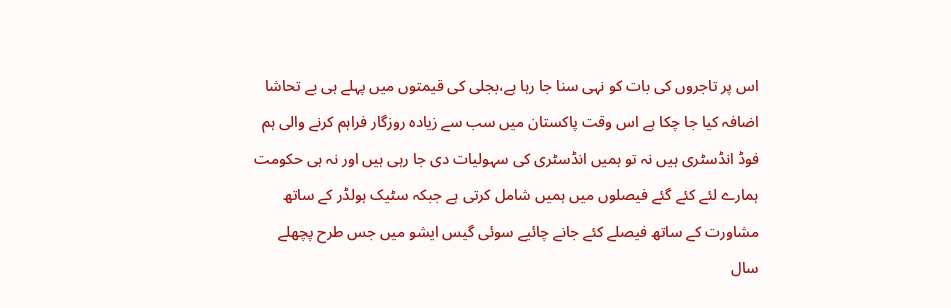اس پر تاجروں کی بات کو نہی سنا جا رہا ہے،بجلی کی قیمتوں میں پہلے ہی بے تحاشا اضافہ کیا جا چکا ہے اس وقت پاکستان میں سب سے زیادہ روزگار فراہم کرنے والی ہم فوڈ انڈسٹری ہیں نہ تو ہمیں انڈسٹری کی سہولیات دی جا رہی ہیں اور نہ ہی حکومت ہمارے لئے کئے گئے فیصلوں میں ہمیں شامل کرتی ہے جبکہ سٹیک ہولڈر کے ساتھ مشاورت کے ساتھ فیصلے کئے جانے چائیے سوئی گیس ایشو میں جس طرح پچھلے سال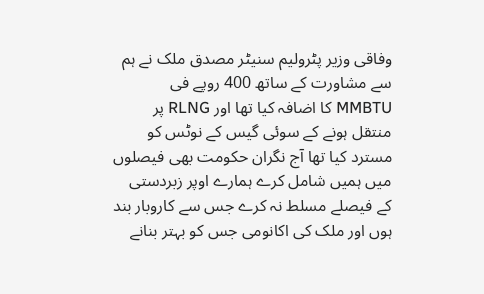وفاقی وزیر پٹرولیم سنیٹر مصدق ملک نے ہم سے مشاورت کے ساتھ 400 روپے فی MMBTU کا اضافہ کیا تھا اور RLNG پر منتقل ہونے کے سوئی گیس کے نوٹس کو مسترد کیا تھا آج نگران حکومت بھی فیصلوں میں ہمیں شامل کرے ہمارے اوپر زبردستی کے فیصلے مسلط نہ کرے جس سے کاروبار بند ہوں اور ملک کی اکانومی جس کو بہتر بنانے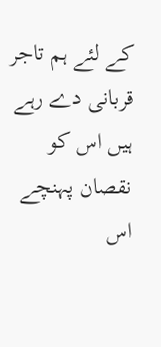کے لئے ہم تاجر قربانی دے رہے ہیں اس کو نقصان پہنچے اس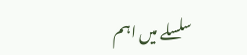سلسلے میں اہم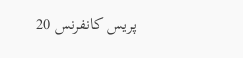پریس کانفرنس 20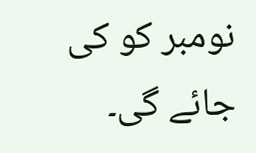نومبر کو کی جائے گی۔